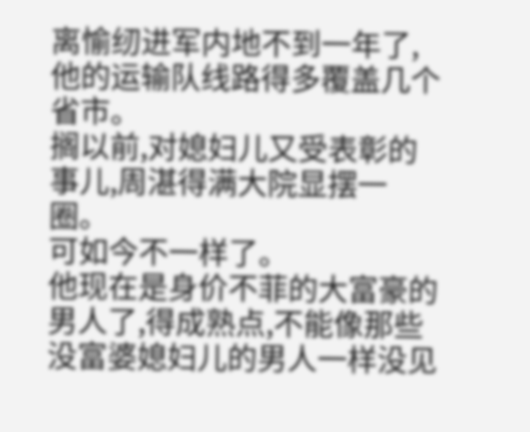离愉纫进军内地不到一年了,他的运输队线路得多覆盖几个省市。
搁以前,对媳妇儿又受表彰的事儿,周湛得满大院显摆一圈。
可如今不一样了。
他现在是身价不菲的大富豪的男人了,得成熟点,不能像那些没富婆媳妇儿的男人一样没见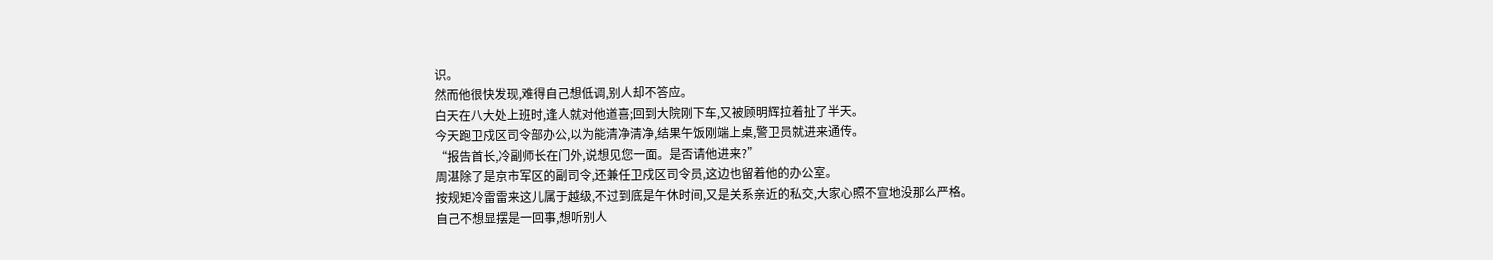识。
然而他很快发现,难得自己想低调,别人却不答应。
白天在八大处上班时,逢人就对他道喜;回到大院刚下车,又被顾明辉拉着扯了半天。
今天跑卫戍区司令部办公,以为能清净清净,结果午饭刚端上桌,警卫员就进来通传。
“报告首长,冷副师长在门外,说想见您一面。是否请他进来?”
周湛除了是京市军区的副司令,还兼任卫戍区司令员,这边也留着他的办公室。
按规矩冷雷雷来这儿属于越级,不过到底是午休时间,又是关系亲近的私交,大家心照不宣地没那么严格。
自己不想显摆是一回事,想听别人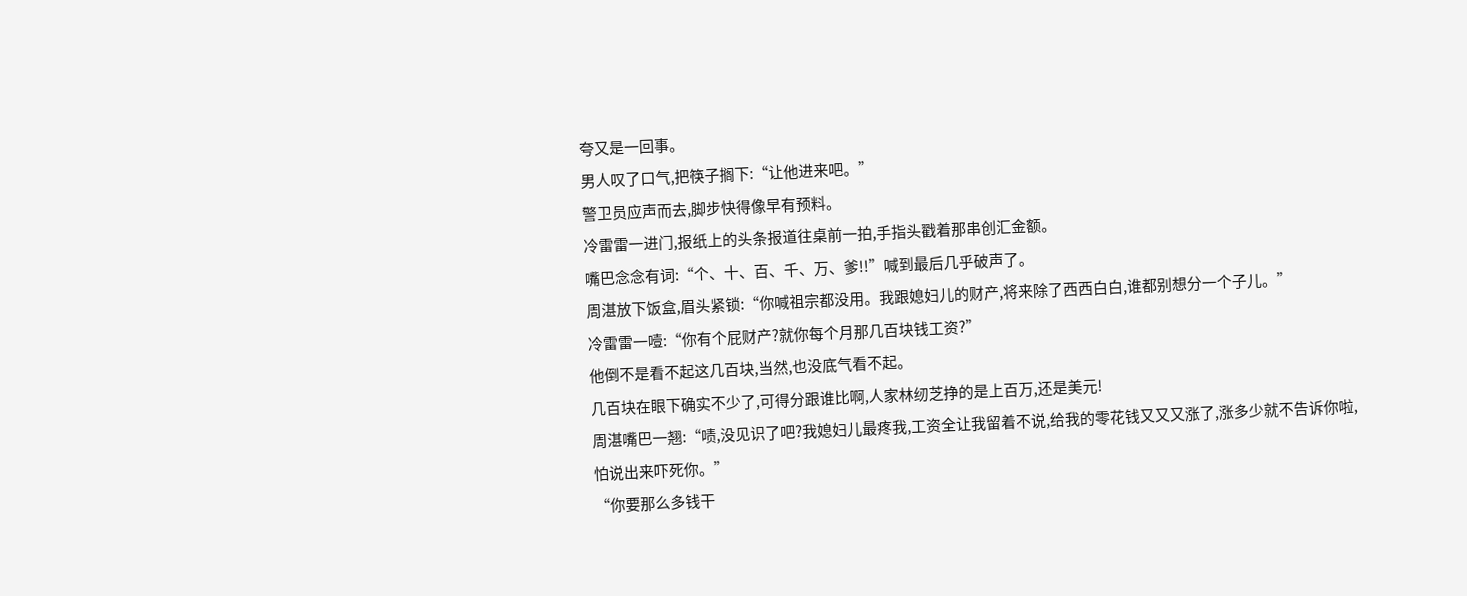夸又是一回事。
男人叹了口气,把筷子搁下:“让他进来吧。”
警卫员应声而去,脚步快得像早有预料。
冷雷雷一进门,报纸上的头条报道往桌前一拍,手指头戳着那串创汇金额。
嘴巴念念有词:“个、十、百、千、万、爹!!”喊到最后几乎破声了。
周湛放下饭盒,眉头紧锁:“你喊祖宗都没用。我跟媳妇儿的财产,将来除了西西白白,谁都别想分一个子儿。”
冷雷雷一噎:“你有个屁财产?就你每个月那几百块钱工资?”
他倒不是看不起这几百块,当然,也没底气看不起。
几百块在眼下确实不少了,可得分跟谁比啊,人家林纫芝挣的是上百万,还是美元!
周湛嘴巴一翘:“啧,没见识了吧?我媳妇儿最疼我,工资全让我留着不说,给我的零花钱又又又涨了,涨多少就不告诉你啦,怕说出来吓死你。”
“你要那么多钱干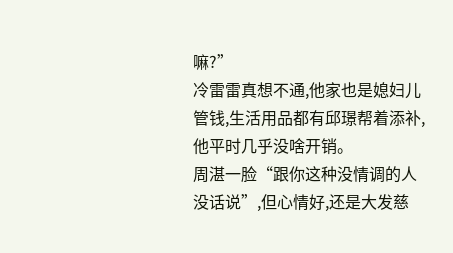嘛?”
冷雷雷真想不通,他家也是媳妇儿管钱,生活用品都有邱璟帮着添补,他平时几乎没啥开销。
周湛一脸“跟你这种没情调的人没话说”,但心情好,还是大发慈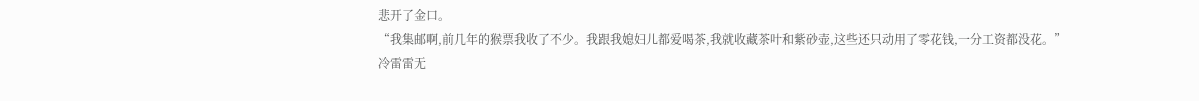悲开了金口。
“我集邮啊,前几年的猴票我收了不少。我跟我媳妇儿都爱喝茶,我就收藏茶叶和紫砂壶,这些还只动用了零花钱,一分工资都没花。”
冷雷雷无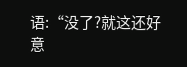语:“没了?就这还好意